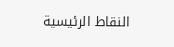النقاط الرئيسية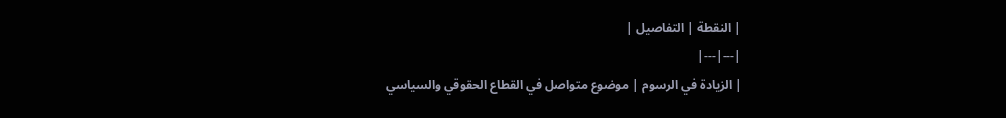| النقطة | التفاصيل |
|---|---|
| الزيادة في الرسوم | موضوع متواصل في القطاع الحقوقي والسياسي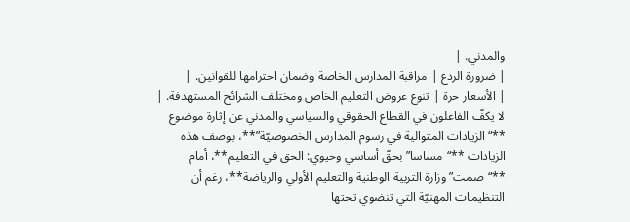والمدني. |
| ضرورة الردع | مراقبة المدارس الخاصة وضمان احترامها للقوانين. |
| الأسعار حرة | تنوع عروض التعليم الخاص ومختلف الشرائح المستهدفة. |
لا يكفّ الفاعلون في القطاع الحقوقي والسياسي والمدني عن إثارة موضوع **“الزيادات المتوالية في رسوم المدارس الخصوصيّة”**، بوصف هذه الزيادات **“مساسا” بحقّ أساسي وحيوي: الحق في التعليم**، أمام **“صمت” وزارة التربية الوطنية والتعليم الأولي والرياضة**، رغم أن التنظيمات المهنيّة التي تنضوي تحتها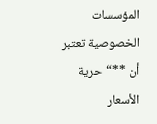المؤسسات الخصوصية تعتبر أن **“حرية الأسعار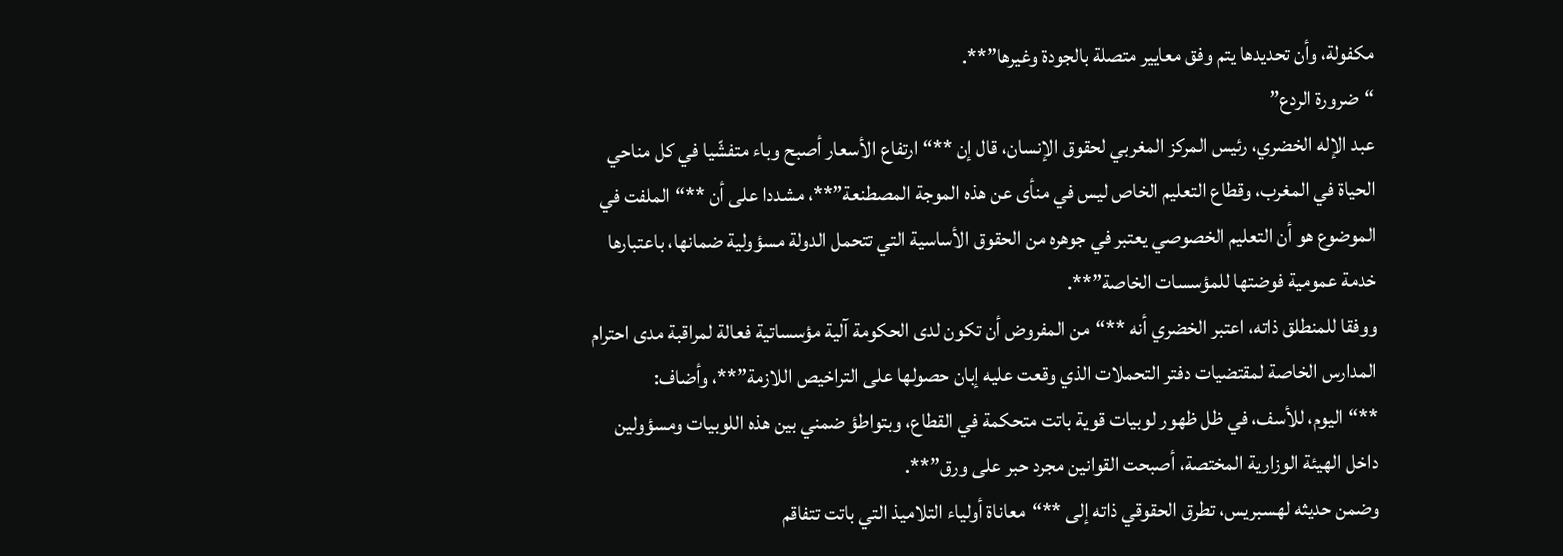مكفولة، وأن تحديدها يتم وفق معايير متصلة بالجودة وغيرها”**.
“ضرورة الردع”
عبد الإله الخضري، رئيس المركز المغربي لحقوق الإنسان، قال إن **“ارتفاع الأسعار أصبح وباء متفشّيا في كل مناحي الحياة في المغرب، وقطاع التعليم الخاص ليس في منأى عن هذه الموجة المصطنعة”**، مشددا على أن **“الملفت في الموضوع هو أن التعليم الخصوصي يعتبر في جوهره من الحقوق الأساسية التي تتحمل الدولة مسؤولية ضمانها، باعتبارها خدمة عمومية فوضتها للمؤسسات الخاصة”**.
ووفقا للمنطلق ذاته، اعتبر الخضري أنه **“من المفروض أن تكون لدى الحكومة آلية مؤسساتية فعالة لمراقبة مدى احترام المدارس الخاصة لمقتضيات دفتر التحملات الذي وقعت عليه إبان حصولها على التراخيص اللازمة”**، وأضاف: **“اليوم، للأسف، في ظل ظهور لوبيات قوية باتت متحكمة في القطاع، وبتواطؤ ضمني بين هذه اللوبيات ومسؤولين داخل الهيئة الوزارية المختصة، أصبحت القوانين مجرد حبر على ورق”**.
وضمن حديثه لهسبريس، تطرق الحقوقي ذاته إلى **“معاناة أولياء التلاميذ التي باتت تتفاقم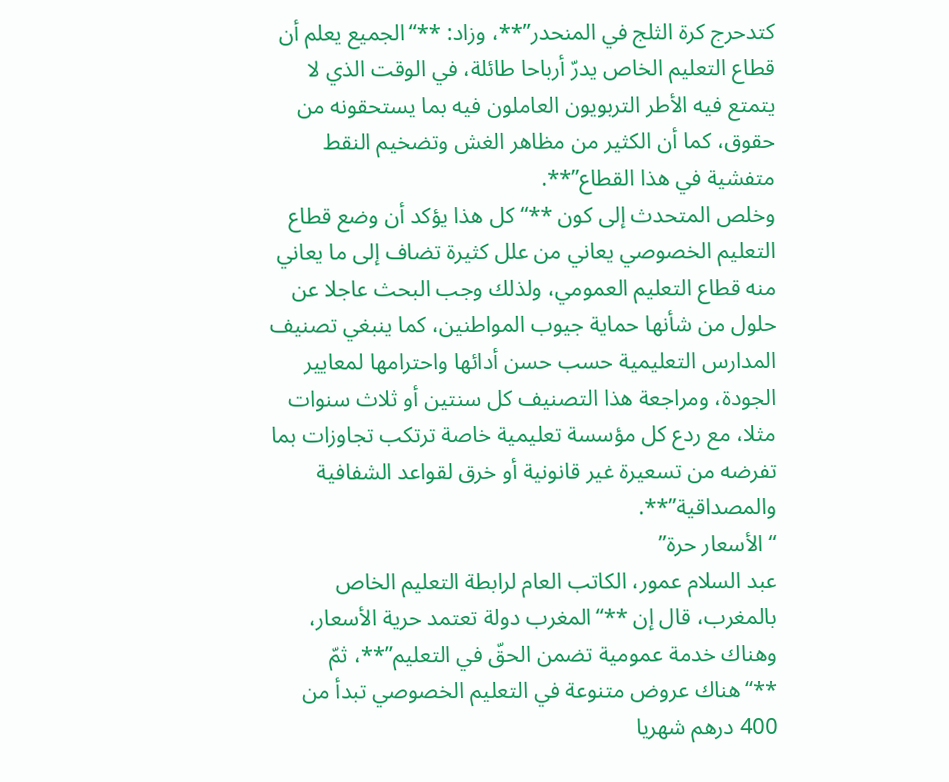كتدحرج كرة الثلج في المنحدر”**، وزاد: **“الجميع يعلم أن قطاع التعليم الخاص يدرّ أرباحا طائلة، في الوقت الذي لا يتمتع فيه الأطر التربويون العاملون فيه بما يستحقونه من حقوق، كما أن الكثير من مظاهر الغش وتضخيم النقط متفشية في هذا القطاع”**.
وخلص المتحدث إلى كون **“كل هذا يؤكد أن وضع قطاع التعليم الخصوصي يعاني من علل كثيرة تضاف إلى ما يعاني منه قطاع التعليم العمومي، ولذلك وجب البحث عاجلا عن حلول من شأنها حماية جيوب المواطنين، كما ينبغي تصنيف المدارس التعليمية حسب حسن أدائها واحترامها لمعايير الجودة، ومراجعة هذا التصنيف كل سنتين أو ثلاث سنوات مثلا، مع ردع كل مؤسسة تعليمية خاصة ترتكب تجاوزات بما تفرضه من تسعيرة غير قانونية أو خرق لقواعد الشفافية والمصداقية”**.
“الأسعار حرة”
عبد السلام عمور، الكاتب العام لرابطة التعليم الخاص بالمغرب، قال إن **“المغرب دولة تعتمد حرية الأسعار، وهناك خدمة عمومية تضمن الحقّ في التعليم”**، ثمّ **“هناك عروض متنوعة في التعليم الخصوصي تبدأ من 400 درهم شهريا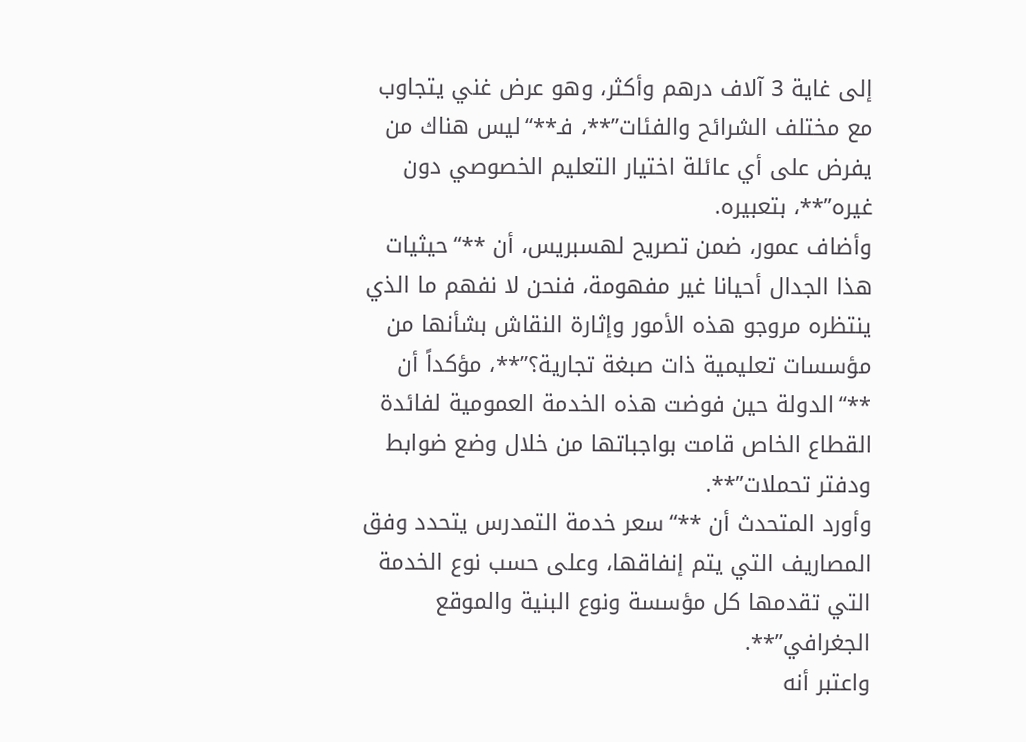إلى غاية 3 آلاف درهم وأكثر، وهو عرض غني يتجاوب مع مختلف الشرائح والفئات”**، فـ**“ليس هناك من يفرض على أي عائلة اختيار التعليم الخصوصي دون غيره”**، بتعبيره.
وأضاف عمور، ضمن تصريح لهسبريس، أن **“حيثيات هذا الجدال أحيانا غير مفهومة، فنحن لا نفهم ما الذي ينتظره مروجو هذه الأمور وإثارة النقاش بشأنها من مؤسسات تعليمية ذات صبغة تجارية؟”**، مؤكداً أن **“الدولة حين فوضت هذه الخدمة العمومية لفائدة القطاع الخاص قامت بواجباتها من خلال وضع ضوابط ودفتر تحملات”**.
وأورد المتحدث أن **“سعر خدمة التمدرس يتحدد وفق المصاريف التي يتم إنفاقها، وعلى حسب نوع الخدمة التي تقدمها كل مؤسسة ونوع البنية والموقع الجغرافي”**.
واعتبر أنه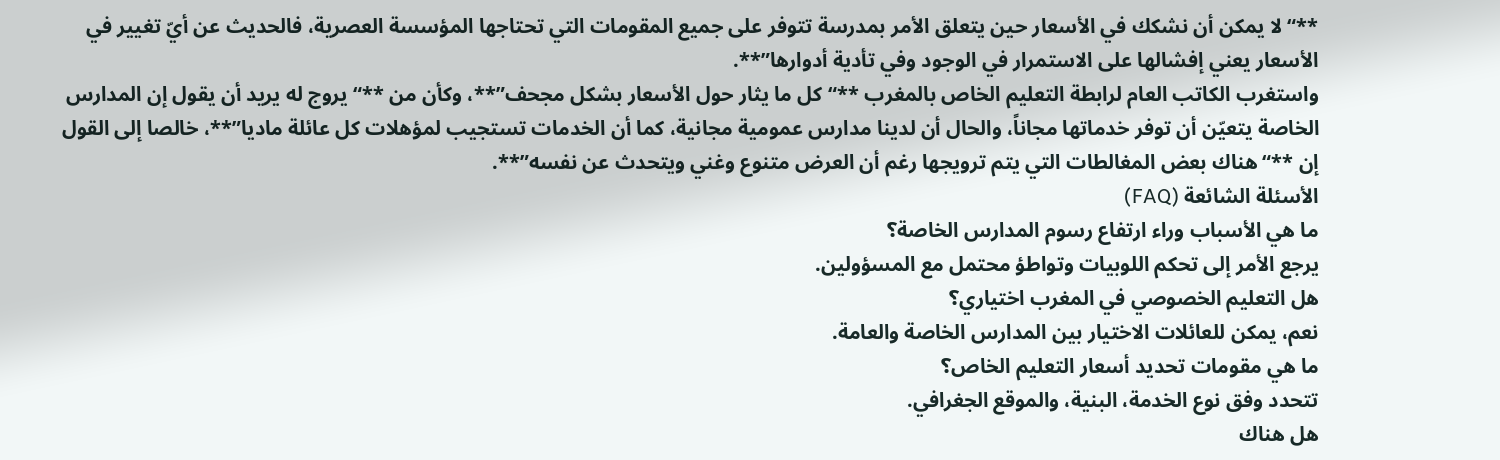**“لا يمكن أن نشكك في الأسعار حين يتعلق الأمر بمدرسة تتوفر على جميع المقومات التي تحتاجها المؤسسة العصرية، فالحديث عن أيّ تغيير في الأسعار يعني إفشالها على الاستمرار في الوجود وفي تأدية أدوارها”**.
واستغرب الكاتب العام لرابطة التعليم الخاص بالمغرب **“كل ما يثار حول الأسعار بشكل مجحف”**، وكأن من **“يروج له يريد أن يقول إن المدارس الخاصة يتعيّن أن توفر خدماتها مجاناً، والحال أن لدينا مدارس عمومية مجانية، كما أن الخدمات تستجيب لمؤهلات كل عائلة ماديا”**، خالصا إلى القول إن **“هناك بعض المغالطات التي يتم ترويجها رغم أن العرض متنوع وغني ويتحدث عن نفسه”**.
الأسئلة الشائعة (FAQ)
ما هي الأسباب وراء ارتفاع رسوم المدارس الخاصة؟
يرجع الأمر إلى تحكم اللوبيات وتواطؤ محتمل مع المسؤولين.
هل التعليم الخصوصي في المغرب اختياري؟
نعم، يمكن للعائلات الاختيار بين المدارس الخاصة والعامة.
ما هي مقومات تحديد أسعار التعليم الخاص؟
تتحدد وفق نوع الخدمة، البنية، والموقع الجغرافي.
هل هناك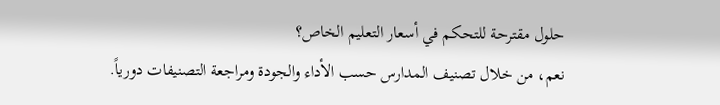حلول مقترحة للتحكم في أسعار التعليم الخاص؟
نعم، من خلال تصنيف المدارس حسب الأداء والجودة ومراجعة التصنيفات دورياً.